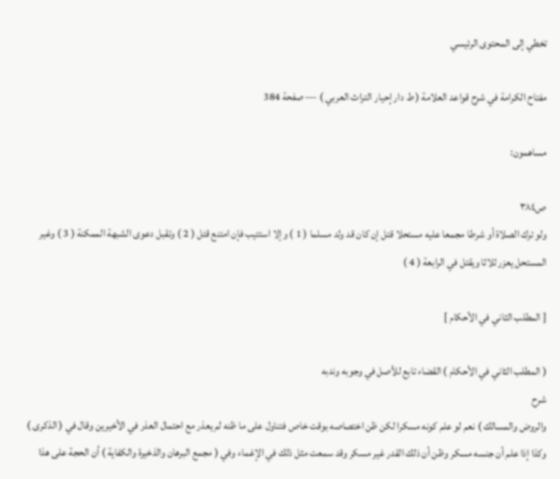تخطي إلى المحتوى الرئيسي

مفتاح الكرامة في شرح قواعد العلامة ( ط دار إحيار التراث العربي ) — صفحة 384

مساهمون:

ص٣٨٤
ولو ترك الصلاة أو شرطا مجمعا عليه مستحلا قتل إن كان قد ولد مسلما ( 1 ) وإلا استتيب فإن امتنع قتل ( 2 ) وتقبل دعوى الشبهة الممكنة ( 3 ) وغير المستحل يعزر ثلاثا ويقتل في الرابعة ( 4 )

[ المطلب الثاني في الأحكام ]

( المطلب الثاني في الأحكام ) القضاء تابع للأصل في وجوبه وندبه
شرح
والروض والمسالك ) نعم لو علم كونه مسكرا لكن ظن اختصاصه بوقت خاص فتناول على ما ظنه لم يعذر مع احتمال العذر في الأخيرين وقال في ( الذكرى ) وكذا إذا علم أن جنسه مسكر وظن أن ذلك القدر غير مسكر وقد سمعت مثل ذلك في الإغماء وفي ( مجمع البرهان والذخيرة والكفاية ) أن الحجة على هذا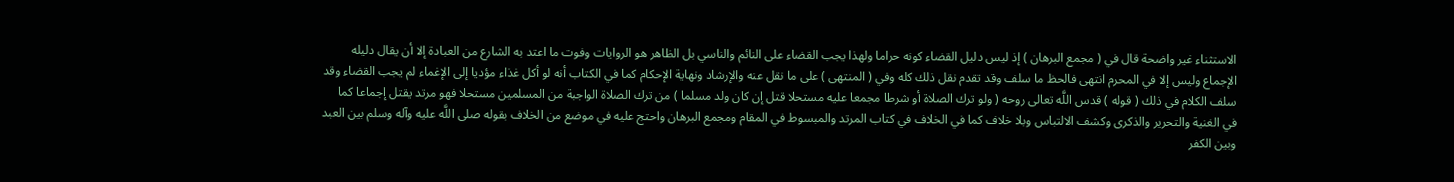الاستثناء غير واضحة قال في ( مجمع البرهان ) إذ ليس دليل القضاء كونه حراما ولهذا يجب القضاء على النائم والناسي بل الظاهر هو الروايات وفوت ما اعتد به الشارع من العبادة إلا أن يقال دليله الإجماع وليس إلا في المحرم انتهى فالحظ ما سلف وقد تقدم نقل ذلك كله وفي ( المنتهى ) على ما نقل عنه والإرشاد ونهاية الإحكام كما في الكتاب أنه لو أكل غذاء مؤديا إلى الإغماء لم يجب القضاء وقد سلف الكلام في ذلك ( قوله ) قدس اللَّه تعالى روحه ( ولو ترك الصلاة أو شرطا مجمعا عليه مستحلا قتل إن كان ولد مسلما ) من ترك الصلاة الواجبة من المسلمين مستحلا فهو مرتد يقتل إجماعا كما في الغنية والتحرير والذكرى وكشف الالتباس وبلا خلاف كما في الخلاف في كتاب المرتد والمبسوط في المقام ومجمع البرهان واحتج عليه في موضع من الخلاف بقوله صلى اللَّه عليه وآله وسلم بين العبد وبين الكفر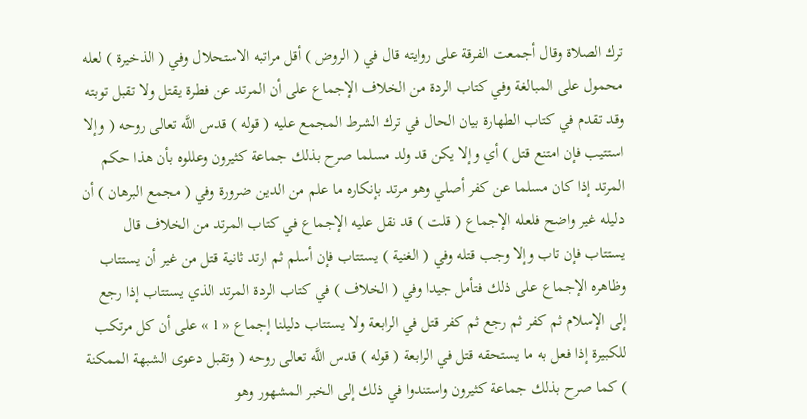ترك الصلاة وقال أجمعت الفرقة على روايته قال في ( الروض ) أقل مراتبه الاستحلال وفي ( الذخيرة ) لعله محمول على المبالغة وفي كتاب الردة من الخلاف الإجماع على أن المرتد عن فطرة يقتل ولا تقبل توبته وقد تقدم في كتاب الطهارة بيان الحال في ترك الشرط المجمع عليه ( قوله ) قدس اللَّه تعالى روحه ( وإلا استتيب فإن امتنع قتل ) أي وإلا يكن قد ولد مسلما صرح بذلك جماعة كثيرون وعللوه بأن هذا حكم المرتد إذا كان مسلما عن كفر أصلي وهو مرتد بإنكاره ما علم من الدين ضرورة وفي ( مجمع البرهان ) أن دليله غير واضح فلعله الإجماع ( قلت ) قد نقل عليه الإجماع في كتاب المرتد من الخلاف قال يستتاب فإن تاب وإلا وجب قتله وفي ( الغنية ) يستتاب فإن أسلم ثم ارتد ثانية قتل من غير أن يستتاب وظاهره الإجماع على ذلك فتأمل جيدا وفي ( الخلاف ) في كتاب الردة المرتد الذي يستتاب إذا رجع إلى الإسلام ثم كفر ثم رجع ثم كفر قتل في الرابعة ولا يستتاب دليلنا إجماع « 1 » على أن كل مرتكب للكبيرة إذا فعل به ما يستحقه قتل في الرابعة ( قوله ) قدس اللَّه تعالى روحه ( وتقبل دعوى الشبهة الممكنة ) كما صرح بذلك جماعة كثيرون واستندوا في ذلك إلى الخبر المشهور وهو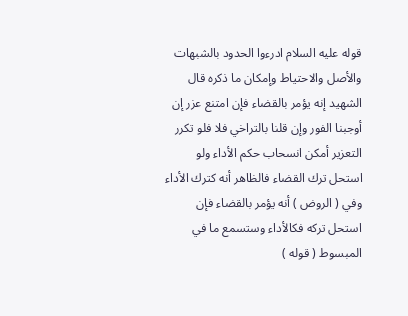قوله عليه السلام ادرءوا الحدود بالشبهات والأصل والاحتياط وإمكان ما ذكره قال الشهيد إنه يؤمر بالقضاء فإن امتنع عزر إن أوجبنا الفور وإن قلنا بالتراخي فلا فلو تكرر التعزير أمكن انسحاب حكم الأداء ولو استحل ترك القضاء فالظاهر أنه كترك الأداء وفي ( الروض ) أنه يؤمر بالقضاء فإن استحل تركه فكالأداء وستسمع ما في المبسوط ( قوله )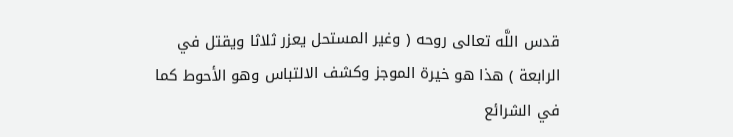قدس اللَّه تعالى روحه ( وغير المستحل يعزر ثلاثا ويقتل في الرابعة ) هذا هو خيرة الموجز وكشف الالتباس وهو الأحوط كما في الشرائع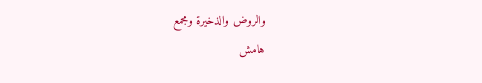والروض والذخيرة ومجمع
هامش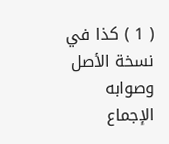( 1 ) كذا في نسخة الأصل وصوابه الإجماع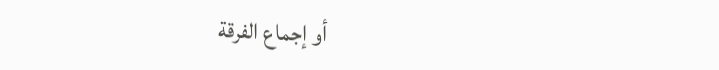أو إجماع الفرقة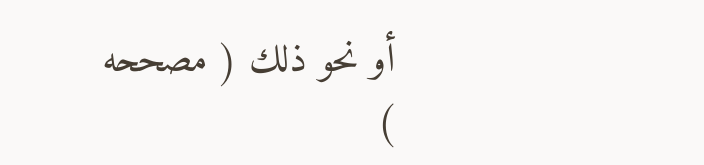أو نحو ذلك ( مصححه )